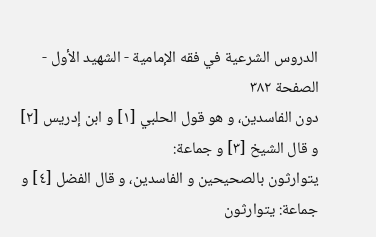الدروس الشرعية في فقه الإمامية - الشهيد الأول - الصفحة ٣٨٢
دون الفاسدين، و هو قول الحلبي [١] و ابن إدريس [٢] و قال الشيخ [٣] و جماعة:
يتوارثون بالصحيحين و الفاسدين، و قال الفضل [٤] و جماعة: يتوارثون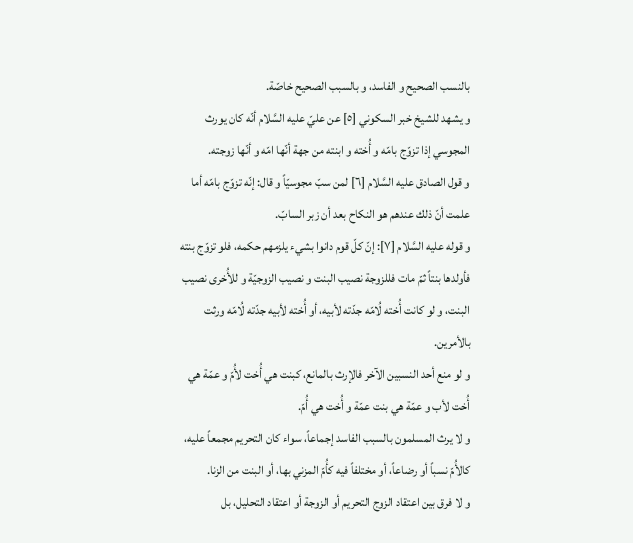بالنسب الصحيح و الفاسد، و بالسبب الصحيح خاصّة.
و يشهد للشيخ خبر السكوني [٥] عن عليّ عليه السَّلام أنّه كان يورث المجوسي إذا تزوّج بامّه و أُخته و ابنته من جهة أنّها امّه و أنّها زوجته.
و قول الصادق عليه السَّلام [٦] لمن سبّ مجوسيّاً و قال: إنّه تزوّج بامّه أما علمت أنّ ذلك عندهم هو النكاح بعد أن زبر السابّ.
و قوله عليه السَّلام [٧]: إنّ كلّ قوم دانوا بشيء يلزمهم حكمه، فلو تزوّج بنته فأولدها بنتاً ثمّ مات فللزوجة نصيب البنت و نصيب الزوجيّة و للأُخرى نصيب البنت، و لو كانت أُخته لُامّه جدّته لأبيه، أو أُخته لأبيه جدّته لُامّه ورثت بالأمرين.
و لو منع أحد النسبين الآخر فالإرث بالمانع، كبنت هي أُخت لأُمّ و عمّة هي أُخت لأب و عمّة هي بنت عمّة و أُخت هي أُمّ.
و لا يرث المسلمون بالسبب الفاسد إجماعاً، سواء كان التحريم مجمعاً عليه، كالأُمّ نسباً أو رضاعاً، أو مختلفاً فيه كأُمّ المزني بها، أو البنت من الزنا.
و لا فرق بين اعتقاد الزوج التحريم أو الزوجة أو اعتقاد التحليل، بل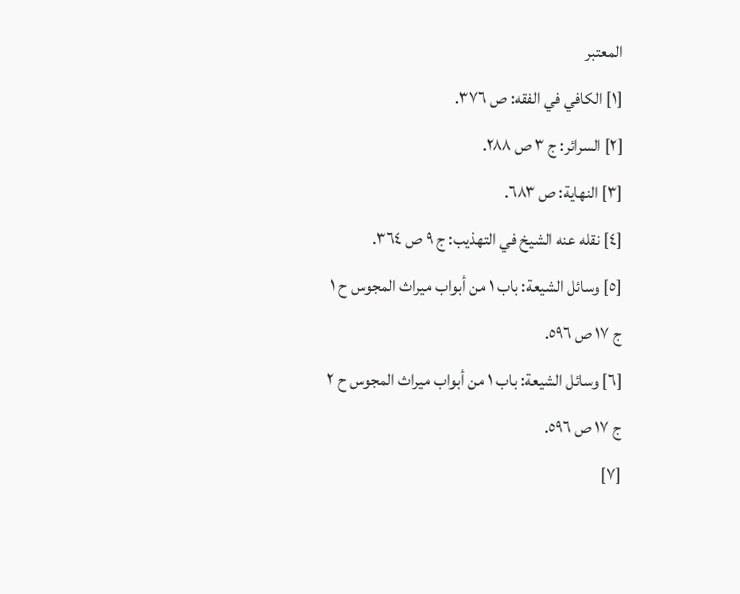المعتبر
[١] الكافي في الفقه: ص ٣٧٦.
[٢] السرائر: ج ٣ ص ٢٨٨.
[٣] النهاية: ص ٦٨٣.
[٤] نقله عنه الشيخ في التهذيب: ج ٩ ص ٣٦٤.
[٥] وسائل الشيعة: باب ١ من أبواب ميراث المجوس ح ١ ج ١٧ ص ٥٩٦.
[٦] وسائل الشيعة: باب ١ من أبواب ميراث المجوس ح ٢ ج ١٧ ص ٥٩٦.
[٧]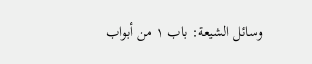وسائل الشيعة: باب ١ من أبواب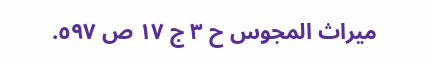ميراث المجوس ح ٣ ج ١٧ ص ٥٩٧.